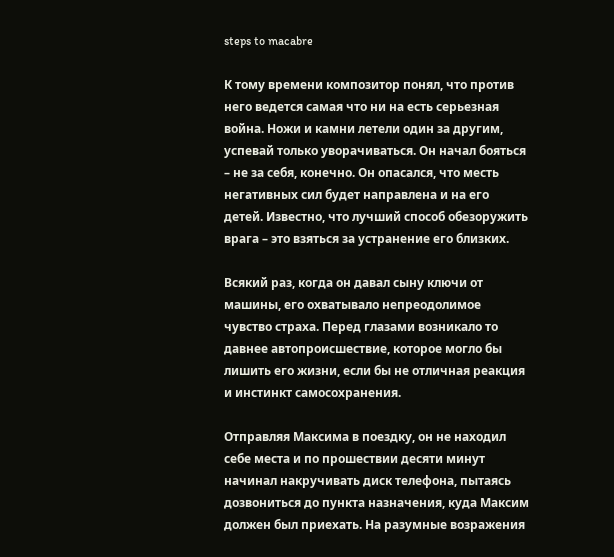steps to macabre

К тому времени композитор понял, что против него ведется самая что ни на есть серьезная война. Ножи и камни летели один за другим, успевай только уворачиваться. Он начал бояться – не за себя, конечно. Он опасался, что месть негативных сил будет направлена и на его детей. Известно, что лучший способ обезоружить врага – это взяться за устранение его близких.

Всякий раз, когда он давал сыну ключи от машины, его охватывало непреодолимое чувство страха. Перед глазами возникало то давнее автопроисшествие, которое могло бы лишить его жизни, если бы не отличная реакция и инстинкт самосохранения.

Отправляя Максима в поездку, он не находил себе места и по прошествии десяти минут начинал накручивать диск телефона, пытаясь дозвониться до пункта назначения, куда Максим должен был приехать. На разумные возражения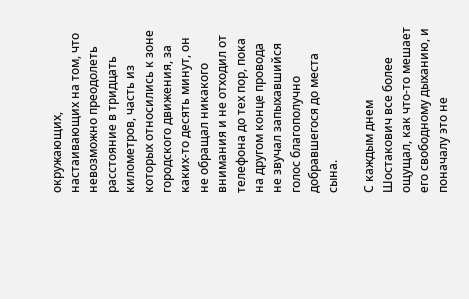окружающих, настаивающих на том, что невозможно преодолеть расстояние в тридцать километров, часть из которых относились к зоне городского движения, за каких-то десять минут, он не обращал никакого внимания и не отходил от телефона до тех пор, пока на другом конце провода не звучал запыхавшийся голос благополучно добравшегося до места сына.

С каждым днем Шостакович все более ощущал, как что-то мешает его свободному дыханию, и поначалу это не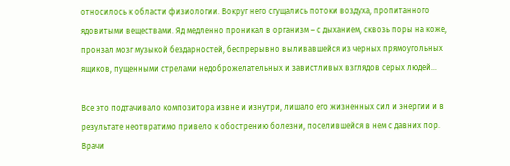относилось к области физиологии. Вокруг него сгущались потоки воздуха, пропитанного ядовитыми веществами. Яд медленно проникал в организм – с дыханием, сквозь поры на коже, пронзал мозг музыкой бездарностей, беспрерывно выливавшейся из черных прямоугольных ящиков, пущенными стрелами недоброжелательных и завистливых взглядов серых людей…

Все это подтачивало композитора извне и изнутри, лишало его жизненных сил и энергии и в результате неотвратимо привело к обострению болезни, поселившейся в нем с давних пор. Врачи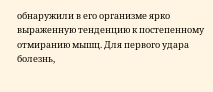обнаружили в его организме ярко выраженную тенденцию к постепенному отмиранию мышц. Для первого удара болезнь,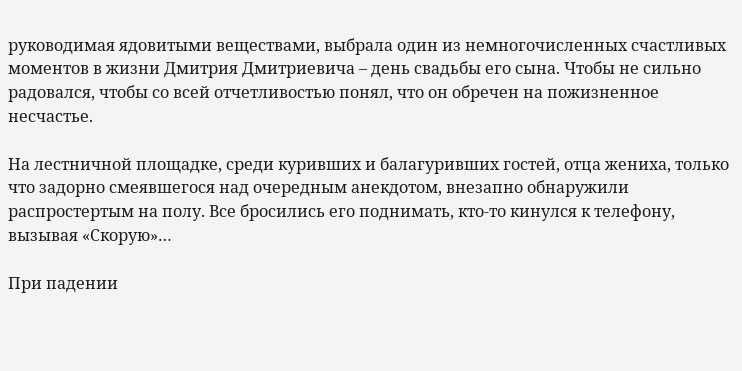руководимая ядовитыми веществами, выбрала один из немногочисленных счастливых моментов в жизни Дмитрия Дмитриевича – день свадьбы его сына. Чтобы не сильно радовался, чтобы со всей отчетливостью понял, что он обречен на пожизненное несчастье.

На лестничной площадке, среди куривших и балагуривших гостей, отца жениха, только что задорно смеявшегося над очередным анекдотом, внезапно обнаружили распростертым на полу. Все бросились его поднимать, кто-то кинулся к телефону, вызывая «Скорую»…

При падении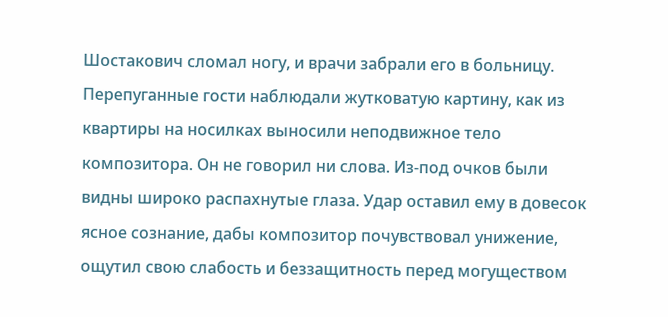Шостакович сломал ногу, и врачи забрали его в больницу. Перепуганные гости наблюдали жутковатую картину, как из квартиры на носилках выносили неподвижное тело композитора. Он не говорил ни слова. Из-под очков были видны широко распахнутые глаза. Удар оставил ему в довесок ясное сознание, дабы композитор почувствовал унижение, ощутил свою слабость и беззащитность перед могуществом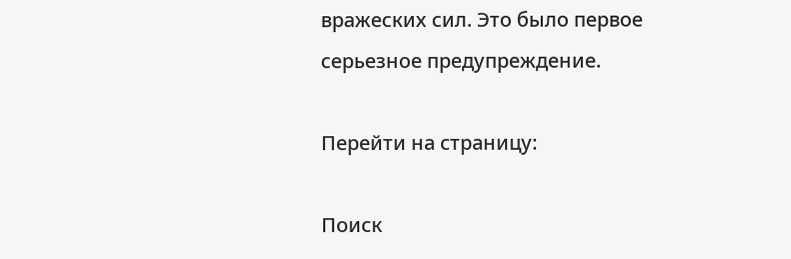вражеских сил. Это было первое серьезное предупреждение.

Перейти на страницу:

Поиск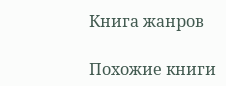Книга жанров

Похожие книги